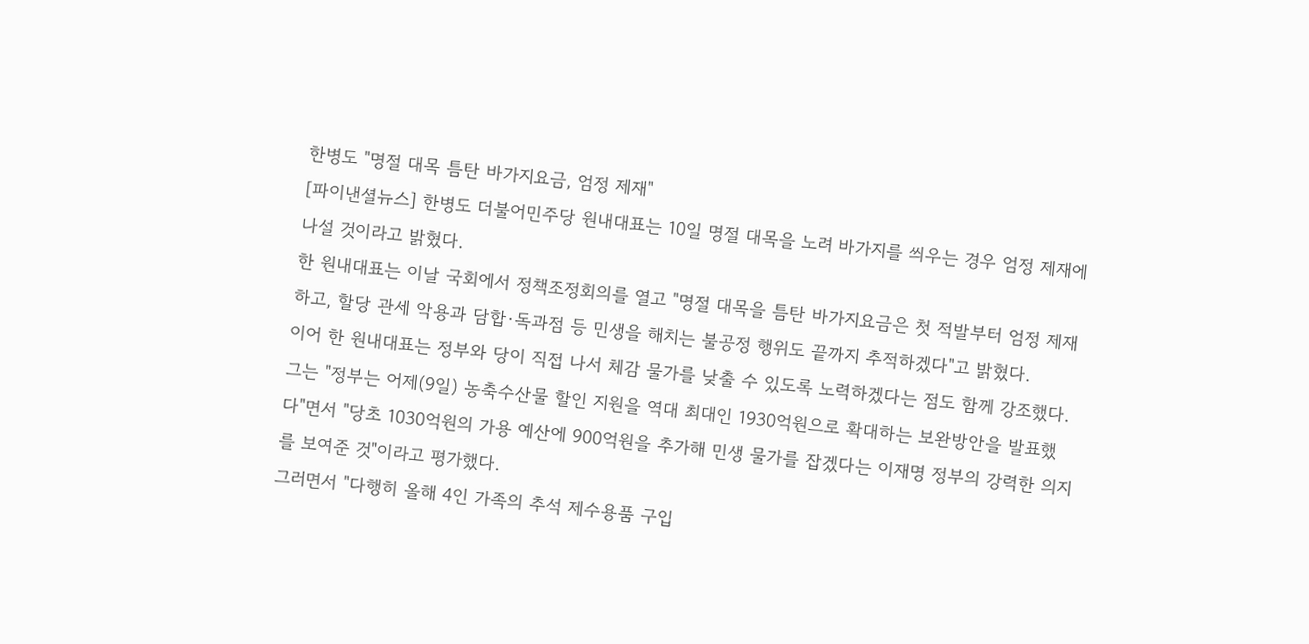한병도 "명절 대목 틈탄 바가지요금, 엄정 제재"
[파이낸셜뉴스] 한병도 더불어민주당 원내대표는 10일 명절 대목을 노려 바가지를 씌우는 경우 엄정 제재에 나설 것이라고 밝혔다.
한 원내대표는 이날 국회에서 정책조정회의를 열고 "명절 대목을 틈탄 바가지요금은 첫 적발부터 엄정 제재하고, 할당 관세 악용과 담합·독과점 등 민생을 해치는 불공정 행위도 끝까지 추적하겠다"고 밝혔다.
이어 한 원내대표는 정부와 당이 직접 나서 체감 물가를 낮출 수 있도록 노력하겠다는 점도 함께 강조했다.
그는 "정부는 어제(9일) 농축수산물 할인 지원을 역대 최대인 1930억원으로 확대하는 보완방안을 발표했다"면서 "당초 1030억원의 가용 예산에 900억원을 추가해 민생 물가를 잡겠다는 이재명 정부의 강력한 의지를 보여준 것"이라고 평가했다.
그러면서 "다행히 올해 4인 가족의 추석 제수용품 구입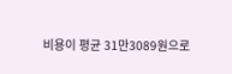비용이 평균 31만3089원으로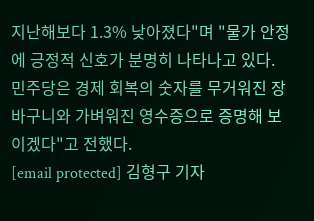지난해보다 1.3% 낮아졌다"며 "물가 안정에 긍정적 신호가 분명히 나타나고 있다. 민주당은 경제 회복의 숫자를 무거워진 장바구니와 가벼워진 영수증으로 증명해 보이겠다"고 전했다.
[email protected] 김형구 기자